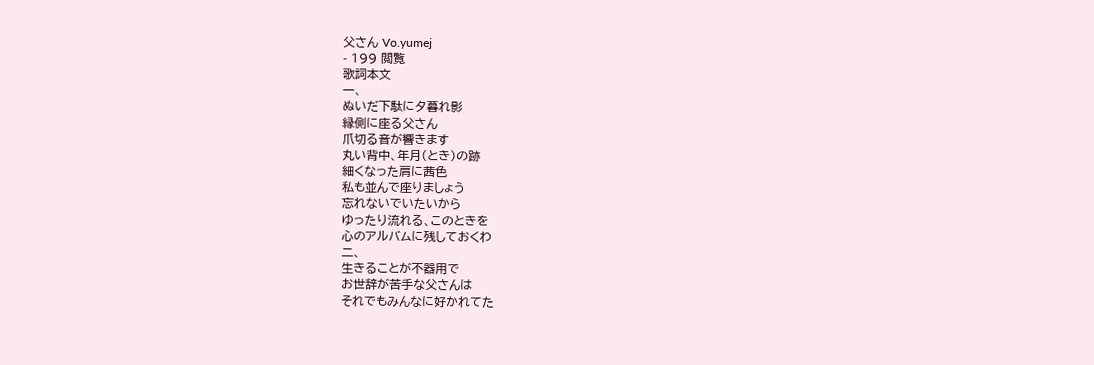父さん Vo.yumej
- 199 閲覧
歌詞本文
一、
ぬいだ下駄に夕暮れ影
縁側に座る父さん
爪切る音が響きます
丸い背中、年月(とき)の跡
細くなった肩に茜色
私も並んで座りましょう
忘れないでいたいから
ゆったり流れる、このときを
心のアルバムに残しておくわ
二、
生きることが不器用で
お世辞が苦手な父さんは
それでもみんなに好かれてた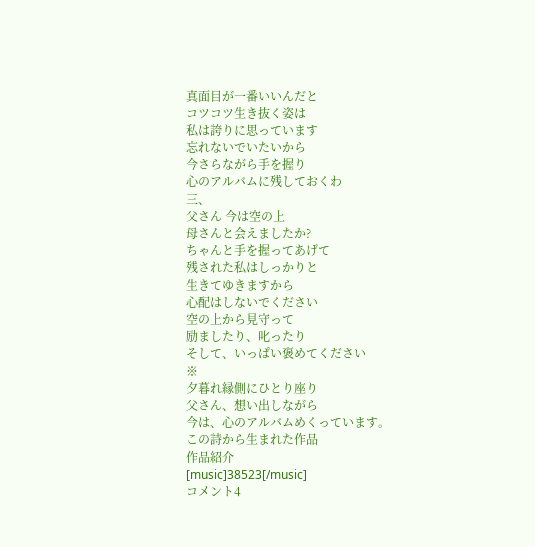真面目が一番いいんだと
コツコツ生き抜く姿は
私は誇りに思っています
忘れないでいたいから
今さらながら手を握り
心のアルバムに残しておくわ
三、
父さん 今は空の上
母さんと会えましたか?
ちゃんと手を握ってあげて
残された私はしっかりと
生きてゆきますから
心配はしないでください
空の上から見守って
励ましたり、叱ったり
そして、いっぱい褒めてください
※
夕暮れ縁側にひとり座り
父さん、想い出しながら
今は、心のアルバムめくっています。
この詩から生まれた作品
作品紹介
[music]38523[/music]
コメント4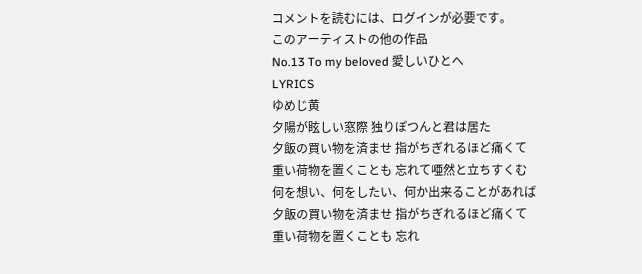コメントを読むには、ログインが必要です。
このアーティストの他の作品
No.13 To my beloved 愛しいひとへ
LYRICS
ゆめじ黄
夕陽が眩しい窓際 独りぽつんと君は居た
夕飯の買い物を済ませ 指がちぎれるほど痛くて
重い荷物を置くことも 忘れて唖然と立ちすくむ
何を想い、何をしたい、何か出来ることがあれば
夕飯の買い物を済ませ 指がちぎれるほど痛くて
重い荷物を置くことも 忘れ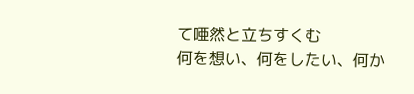て唖然と立ちすくむ
何を想い、何をしたい、何か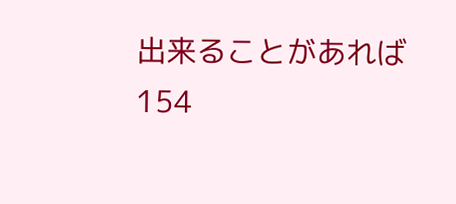出来ることがあれば
154